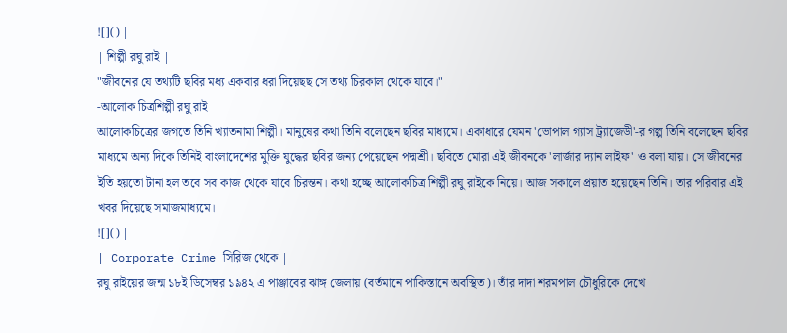![]() |
| শিল্পী রঘু রাই |
"জীবনের যে তথ্যটি ছবির মধ্য একবার ধরা দিয়েছছ সে তথ্য চিরকাল থেকে যাবে।"
-আলোক চিত্রশিল্পী রঘু রাই
আলোকচিত্রের জগতে তিনি খ্যাতনামা শিল্পী। মানুষের কথা তিনি বলেছেন ছবির মাধ্যমে। একাধারে যেমন 'ভোপাল গ্যাস ট্র্যাজেডী'-র গল্প তিনি বলেছেন ছবির মাধ্যমে অন্য দিকে তিনিই বাংলাদেশের মুক্তি যুদ্ধের ছবির জন্য পেয়েছেন পদ্মশ্রী। ছবিতে মোরা এই জীবনকে 'লার্জার দ্যান লাইফ' ও বলা যায়। সে জীবনের ইতি হয়তো টানা হল তবে সব কাজ থেকে যাবে চিরন্তন। কথা হচ্ছে আলোকচিত্র শিল্পী রঘু রাইকে নিয়ে। আজ সকালে প্রয়াত হয়েছেন তিনি। তার পরিবার এই খবর দিয়েছে সমাজমাধ্যমে।
![]() |
| Corporate Crime সিরিজ থেকে |
রঘু রাইয়ের জন্ম ১৮ই ডিসেম্বর ১৯৪২ এ পাঞ্জাবের ঝাঙ্গ জেলায় (বর্তমানে পাকিস্তানে অবস্থিত)। তাঁর দাদা শরমপাল চৌধুরিকে দেখে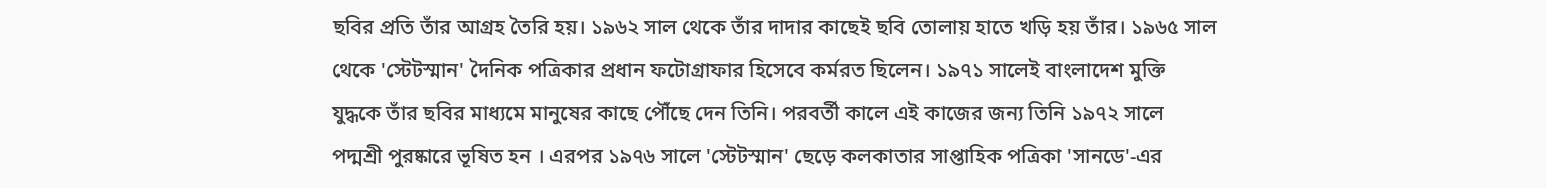ছবির প্রতি তাঁর আগ্রহ তৈরি হয়। ১৯৬২ সাল থেকে তাঁর দাদার কাছেই ছবি তোলায় হাতে খড়ি হয় তাঁর। ১৯৬৫ সাল থেকে 'স্টেটস্মান' দৈনিক পত্রিকার প্রধান ফটোগ্রাফার হিসেবে কর্মরত ছিলেন। ১৯৭১ সালেই বাংলাদেশ মুক্তি যুদ্ধকে তাঁর ছবির মাধ্যমে মানুষের কাছে পৌঁছে দেন তিনি। পরবর্তী কালে এই কাজের জন্য তিনি ১৯৭২ সালে পদ্মশ্রী পুরষ্কারে ভূষিত হন । এরপর ১৯৭৬ সালে 'স্টেটস্মান' ছেড়ে কলকাতার সাপ্তাহিক পত্রিকা 'সানডে'-এর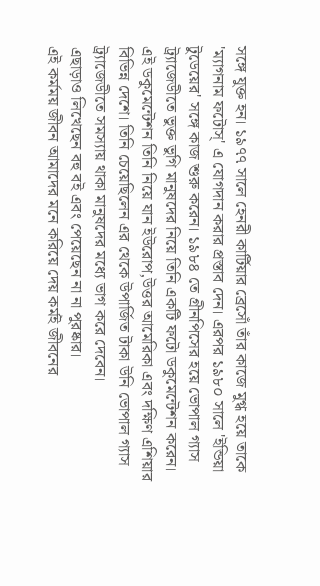সঙ্গে যুক্ত হন। ১৯৭৭ সালে হেনরী কার্টিয়ার ব্রেসোঁ তাঁর কাজে মুগ্ধ হয়ে তাকে 'ম্যাগনাম ফটোস্' এ যোগদান করার প্রস্তাব দেন। এরপর ১৯৮০ সালে 'ইন্ডিয়া টুডেয়ের' সঙ্গে কাজ শুরু করেন। ১৯৮৪ তে গ্রীনপিসের হয়ে ভোপাল গ্যাস ট্র্যাজেডীতে ভুক্ত ভুগি মানুষদের নিয়ে তিনি একটি ফটো ডকুমেন্টেশন করেন। এই ডকুমেন্টেশন তিনি নিয়ে যান ইউরোপ,উত্তর আমেরিকা এবং দক্ষিণ এশিয়ার বিভিন্ন দেশে। তিনি চেয়েছিলেন এর থেকে উপার্জিত টাকা উনি ভোপাল গ্যাস ট্র্যাজেডীতে সমস্যায় থাকা মানুষদের মধ্যে ভাগ করে দেবেন।
এছাড়াও লিখেছেন বহু বই এবং পেয়েছেন না না পুরষ্কার।
এই কর্মময় জীবন আমাদের মনে করিয়ে দেয় কর্মই জীবনের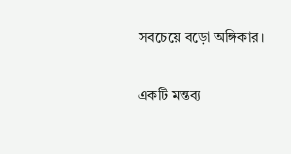সবচেয়ে বড়ো অঙ্গিকার।


একটি মন্তব্য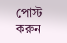পোস্ট করুন